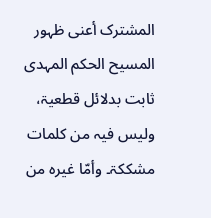المشترک أعنی ظہور المسیح الحکم المہدی ثابت بدلائل قطعیۃ، ولیس فیہ من کلمات مشککۃ۔ وأمّا غیرہ من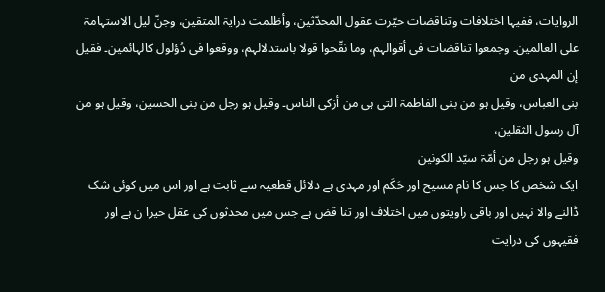الروایات، ففیہا اختلافات وتناقضات حیّرت عقول المحدّثین، وأظلمت درایۃ المتقین، وجنّ لیل الاستہامۃ علی العالمین۔ وجمعوا تناقضات فی أقوالہم، وما نقّحوا قولا باستدلالہم، ووقعوا فی دُؤلول کالہائمین۔ فقیل إن المہدی من
بنی العباس، وقیل ہو من بنی الفاطمۃ التی ہی من أزکی الناس۔ وقیل ہو رجل من بنی الحسین، وقیل ہو من آل رسول الثقلین،
وقیل ہو رجل من أمّۃ سیّد الکونین
ایک شخص کا جس کا نام مسیح اور حَکَم اور مہدی ہے دلائل قطعیہ سے ثابت ہے اور اس میں کوئی شک ڈالنے والا نہیں اور باقی راویتوں میں اختلاف اور تنا قض ہے جس میں محدثوں کی عقل حیرا ن ہے اور فقیہوں کی درایت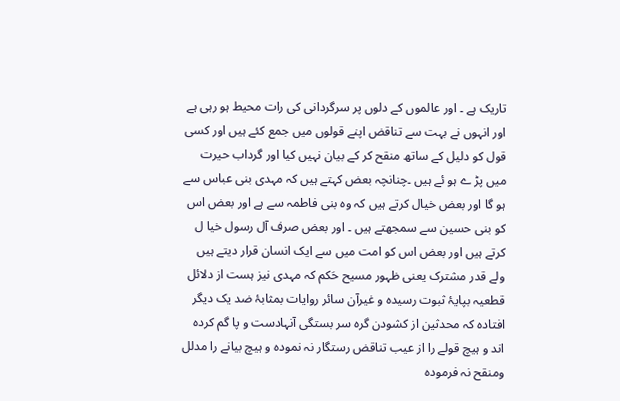تاریک ہے ۔ اور عالموں کے دلوں پر سرگردانی کی رات محیط ہو رہی ہے اور انہوں نے بہت سے تناقض اپنے قولوں میں جمع کئے ہیں اور کسی قول کو دلیل کے ساتھ منقح کر کے بیان نہیں کیا اور گرداب حیرت میں پڑ ے ہو ئے ہیں ۔چنانچہ بعض کہتے ہیں کہ مہدی بنی عباس سے ہو گا اور بعض خیال کرتے ہیں کہ وہ بنی فاطمہ سے ہے اور بعض اس کو بنی حسین سے سمجھتے ہیں ۔ اور بعض صرف آل رسول خیا ل کرتے ہیں اور بعض اس کو امت میں سے ایک انسان قرار دیتے ہیں
ولے قدر مشترک یعنی ظہور مسیح حَکم کہ مہدی نیز ہست از دلائل قطعیہ بپایۂ ثبوت رسیدہ و غیرآن سائر روایات بمثابۂ ضد یک دیگر افتادہ کہ محدثین از کشودن گرہ سر بستگی آنہادست و پا گم کردہ اند و ہیچ قولے را از عیب تناقض رستگار نہ نمودہ و ہیچ بیانے را مدلل ومنقح نہ فرمودہ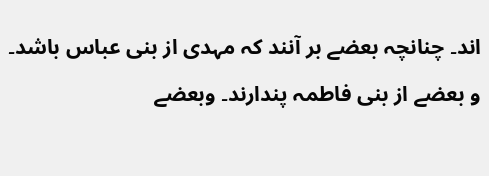اند۔ چنانچہ بعضے بر آنند کہ مہدی از بنی عباس باشد۔ و بعضے از بنی فاطمہ پندارند۔ وبعضے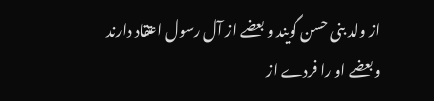از ولد بنی حسن گویند و بعضے از آل رسول اعتقاد دارند وبعضے او را فردے از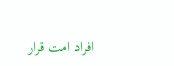افراد امت قرار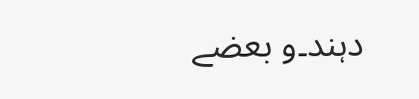دہند۔و بعضے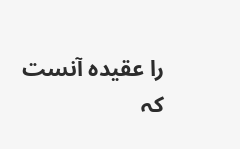را عقیدہ آنست کہ